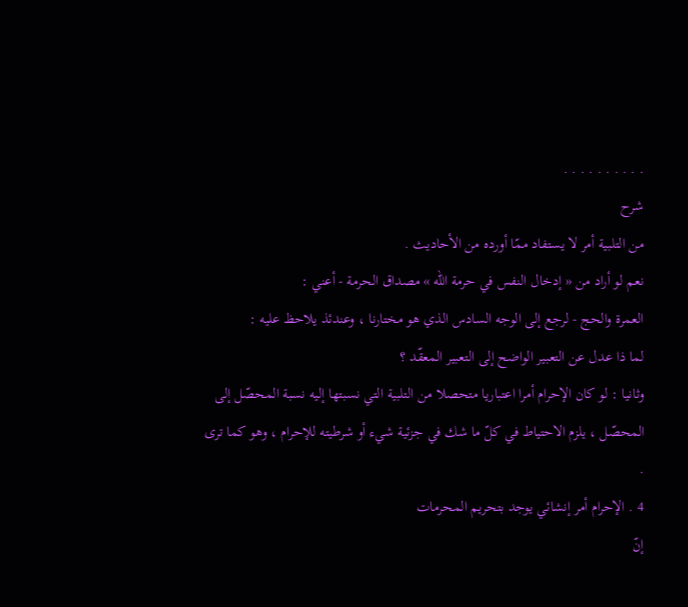. . . . . . . . . .
شرح
من التلبية أمر لا يستفاد ممّا أورده من الأحاديث .
نعم لو أراد من « إدخال النفس في حرمة اللّه » مصداق الحرمة - أعني :
العمرة والحج - لرجع إلى الوجه السادس الذي هو مختارنا ، وعندئذ يلاحظ عليه :
لما ذا عدل عن التعبير الواضح إلى التعبير المعقّد ؟
وثانيا : لو كان الإحرام أمرا اعتباريا متحصلا من التلبية التي نسبتها إليه نسبة المحصّل إلى المحصّل ، يلزم الاحتياط في كلّ ما شك في جزئية شيء أو شرطيته للإحرام ، وهو كما ترى .
4 . الإحرام أمر إنشائي يوجد بتحريم المحرمات
إنّ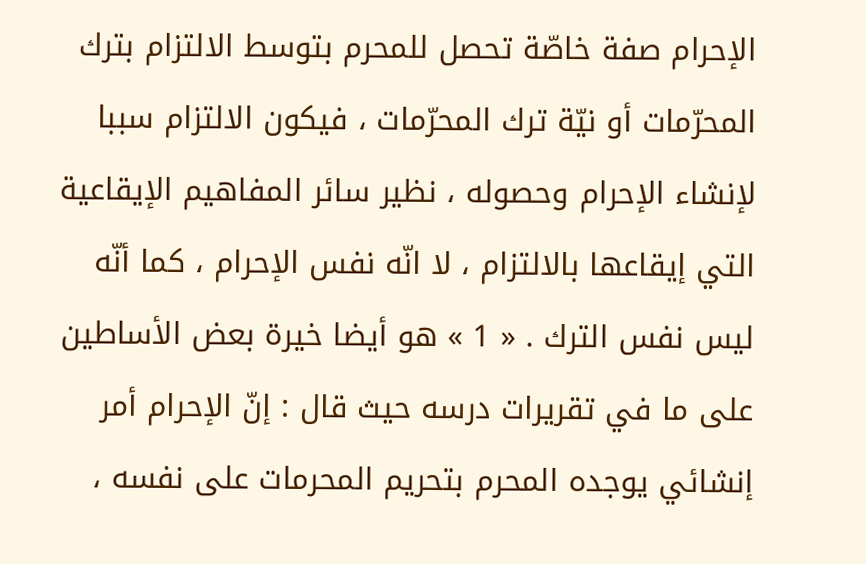الإحرام صفة خاصّة تحصل للمحرم بتوسط الالتزام بترك المحرّمات أو نيّة ترك المحرّمات ، فيكون الالتزام سببا لإنشاء الإحرام وحصوله ، نظير سائر المفاهيم الإيقاعية التي إيقاعها بالالتزام ، لا انّه نفس الإحرام ، كما أنّه ليس نفس الترك . « 1 » هو أيضا خيرة بعض الأساطين على ما في تقريرات درسه حيث قال : إنّ الإحرام أمر إنشائي يوجده المحرم بتحريم المحرمات على نفسه ،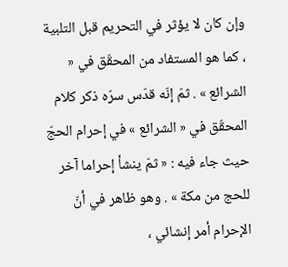وإن كان لا يؤثر في التحريم قبل التلبية ، كما هو المستفاد من المحقّق في « الشرائع » . ثمّ إنّه قدّس سرّه ذكر كلام المحقّق في « الشرائع » في إحرام الحجّ حيث جاء فيه : « ثمّ ينشأ إحراما آخر للحج من مكة » . وهو ظاهر في أنّ الإحرام أمر إنشائي ،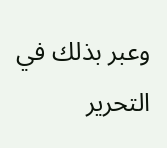وعبر بذلك في التحرير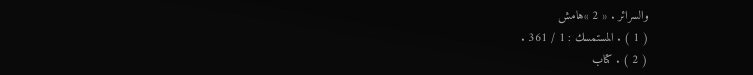والسرائر . « 2 »هامش
( 1 ) . المستمسك : 1 / 361 .
( 2 ) . كتاب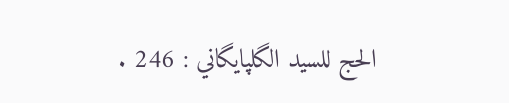الحج للسيد الگلپايگاني : 246 .